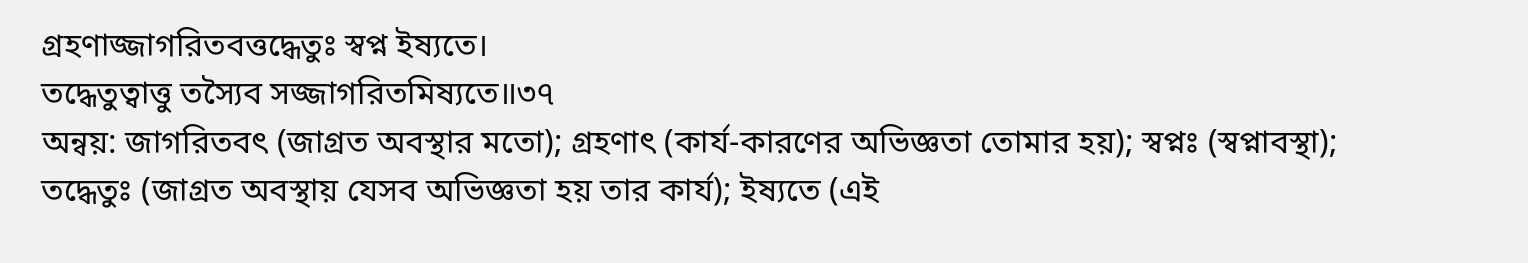গ্রহণাজ্জাগরিতবত্তদ্ধেতুঃ স্বপ্ন ইষ্যতে।
তদ্ধেতুত্বাত্তু তস্যৈব সজ্জাগরিতমিষ্যতে॥৩৭
অন্বয়: জাগরিতবৎ (জাগ্রত অবস্থার মতো); গ্ৰহণাৎ (কার্য-কারণের অভিজ্ঞতা তোমার হয়); স্বপ্নঃ (স্বপ্নাবস্থা); তদ্ধেতুঃ (জাগ্রত অবস্থায় যেসব অভিজ্ঞতা হয় তার কার্য); ইষ্যতে (এই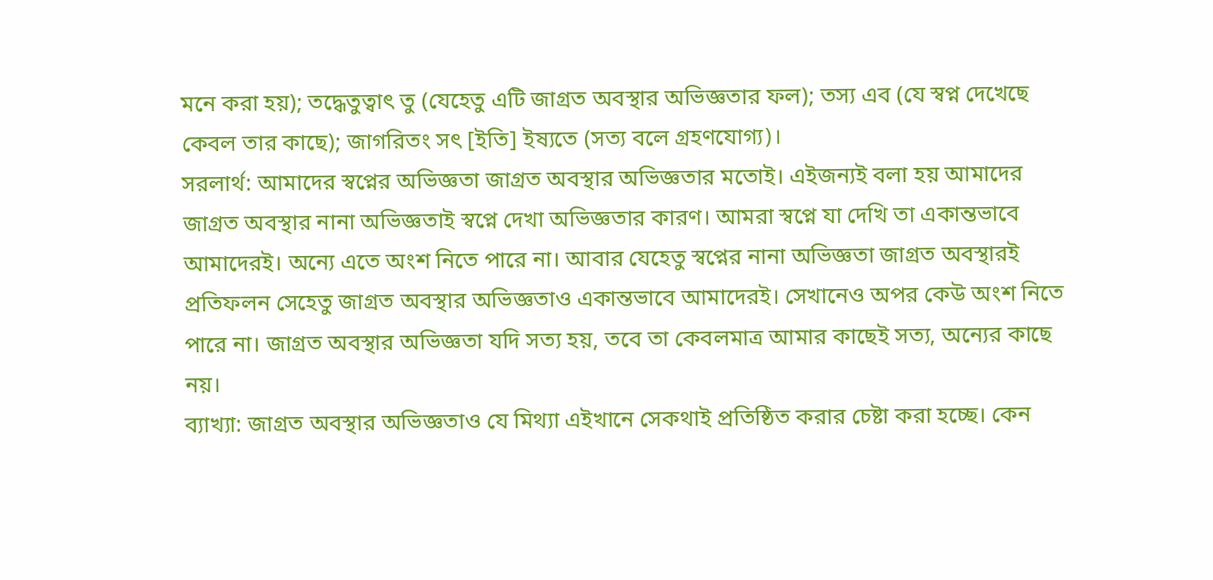মনে করা হয়); তদ্ধেতুত্বাৎ তু (যেহেতু এটি জাগ্রত অবস্থার অভিজ্ঞতার ফল); তস্য এব (যে স্বপ্ন দেখেছে কেবল তার কাছে); জাগরিতং সৎ [ইতি] ইষ্যতে (সত্য বলে গ্রহণযোগ্য)।
সরলার্থ: আমাদের স্বপ্নের অভিজ্ঞতা জাগ্রত অবস্থার অভিজ্ঞতার মতোই। এইজন্যই বলা হয় আমাদের জাগ্রত অবস্থার নানা অভিজ্ঞতাই স্বপ্নে দেখা অভিজ্ঞতার কারণ। আমরা স্বপ্নে যা দেখি তা একান্তভাবে আমাদেরই। অন্যে এতে অংশ নিতে পারে না। আবার যেহেতু স্বপ্নের নানা অভিজ্ঞতা জাগ্রত অবস্থারই প্রতিফলন সেহেতু জাগ্রত অবস্থার অভিজ্ঞতাও একান্তভাবে আমাদেরই। সেখানেও অপর কেউ অংশ নিতে পারে না। জাগ্রত অবস্থার অভিজ্ঞতা যদি সত্য হয়, তবে তা কেবলমাত্র আমার কাছেই সত্য, অন্যের কাছে নয়।
ব্যাখ্যা: জাগ্রত অবস্থার অভিজ্ঞতাও যে মিথ্যা এইখানে সেকথাই প্রতিষ্ঠিত করার চেষ্টা করা হচ্ছে। কেন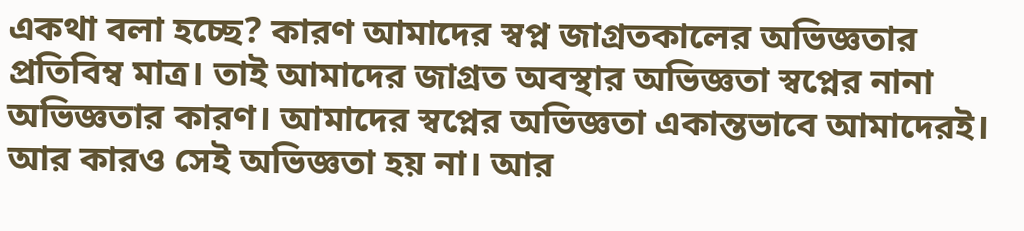একথা বলা হচ্ছে? কারণ আমাদের স্বপ্ন জাগ্রতকালের অভিজ্ঞতার প্রতিবিম্ব মাত্র। তাই আমাদের জাগ্রত অবস্থার অভিজ্ঞতা স্বপ্নের নানা অভিজ্ঞতার কারণ। আমাদের স্বপ্নের অভিজ্ঞতা একান্তভাবে আমাদেরই। আর কারও সেই অভিজ্ঞতা হয় না। আর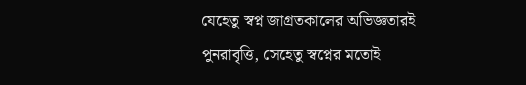যেহেতু স্বপ্ন জাগ্রতকালের অভিজ্ঞতারই পুনরাবৃত্তি, সেহেতু স্বপ্নের মতোই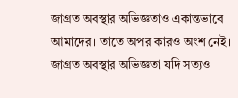জাগ্রত অবস্থার অভিজ্ঞতাও একান্তভাবে আমাদের। তাতে অপর কারও অংশ নেই। জাগ্রত অবস্থার অভিজ্ঞতা যদি সত্যও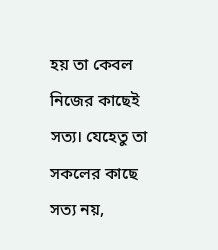হয় তা কেবল নিজের কাছেই সত্য। যেহেতু তা সকলের কাছে সত্য নয়,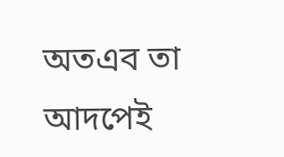অতএব তা আদপেই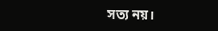সত্য নয়।